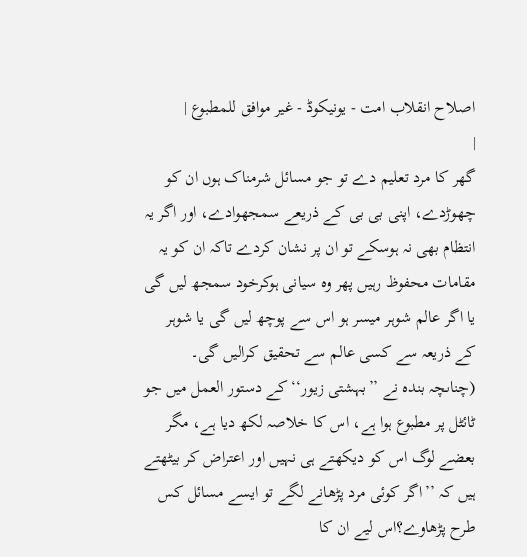اصلاح انقلاب امت - یونیکوڈ - غیر موافق للمطبوع |
|
گھر کا مرد تعلیم دے تو جو مسائل شرمناک ہوں ان کو چھوڑدے، اپنی بی بی کے ذریعے سمجھوادے، اور اگر یہ انتظام بھی نہ ہوسکے تو ان پر نشان کردے تاکہ ان کو یہ مقامات محفوظ رہیں پھر وہ سیانی ہوکرخود سمجھ لیں گی یا اگر عالم شوہر میسر ہو اس سے پوچھ لیں گی یا شوہر کے ذریعہ سے کسی عالم سے تحقیق کرالیں گی۔ (چناںچہ بندہ نے ’’بہشتی زیور‘‘ کے دستور العمل میں جو ٹائٹل پر مطبوع ہوا ہے، اس کا خلاصہ لکھ دیا ہے، مگر بعضے لوگ اس کو دیکھتے ہی نہیں اور اعتراض کر بیٹھتے ہیں کہ ’’اگر کوئی مرد پڑھانے لگے تو ایسے مسائل کس طرح پڑھاوے؟اس لیے ان کا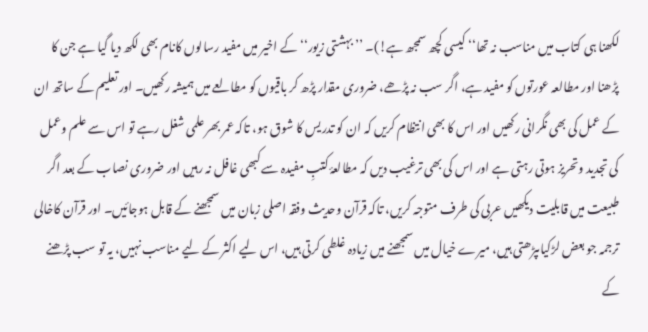لکھنا ہی کتاب میں مناسب نہ تھا‘‘ کیسی کچھ سمجھ ہے!)۔ ’’بہشتی زیور‘‘ کے اخیر میں مفید رسالوں کانام بھی لکھ دیا گیا ہے جن کا پڑھنا اور مطالعہ عورتوں کو مفید ہے، اگر سب نہ پڑھے، ضروری مقدار پڑھ کر باقیوں کو مطالعے میں ہمیشہ رکھیں۔ اور تعلیم کے ساتھ ان کے عمل کی بھی نگرانی رکھیں اور اس کا بھی انتظام کریں کہ ان کو تدریس کا شوق ہو، تاکہ عمر بھر علمی شغل رہے تو اس سے علم وعمل کی تجدید وتحریز ہوتی رہتی ہے اور اس کی بھی ترغیب دیں کہ مطالعۂ کتبِ مفیدہ سے کبھی غافل نہ رہیں اور ضروری نصاب کے بعد اگر طبیعت میں قابلیت دیکھیں عربی کی طرف متوجہ کریں، تاکہ قرآن وحدیث وفقہ اصلی زبان میں سمجھنے کے قابل ہوجائیں۔ اور قرآن کاخالی ترجمہ جو بعض لڑکیاںپڑھتی ہیں، میرے خیال میں سمجھنے میں زیادہ غلطی کرتی ہیں، اس لیے اکثر کے لیے مناسب نہیں، یہ تو سب پڑھنے کے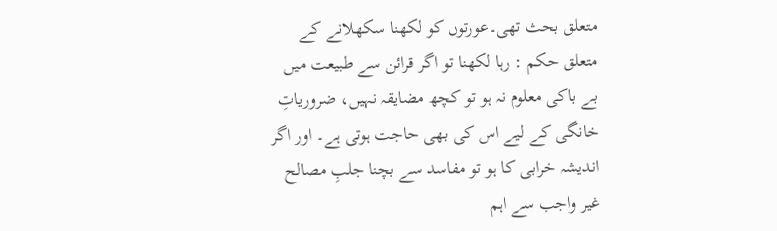متعلق بحث تھی۔عورتوں کو لکھنا سکھلانے کے متعلق حکم : رہا لکھنا تو اگر قرائن سے طبیعت میں بے باکی معلوم نہ ہو تو کچھ مضایقہ نہیں، ضروریاتِ خانگی کے لیے اس کی بھی حاجت ہوتی ہے۔ اور اگر اندیشہ خرابی کا ہو تو مفاسد سے بچنا جلبِ مصالح غیر واجب سے اہم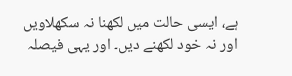ہے، ایسی حالت میں لکھنا نہ سکھلاویں اور نہ خود لکھنے دیں۔ اور یہی فیصلہ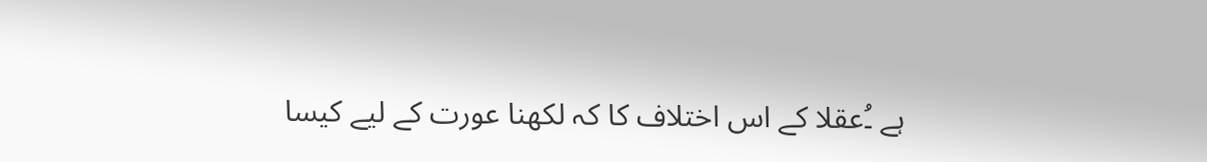ہے ۔ُعقلا کے اس اختلاف کا کہ لکھنا عورت کے لیے کیسا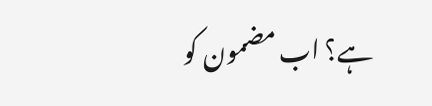ہے؟ اب مضمون کو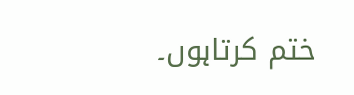ختم کرتاہوں۔